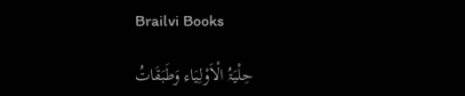Brailvi Books

حِلْیَۃُ الْاَوْلِیَاء وَطَبَقَاتُ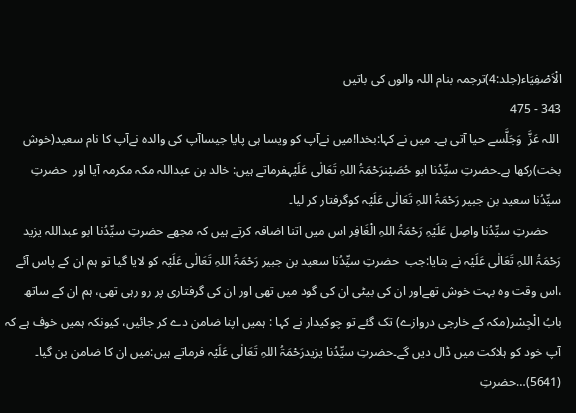الْاَصْفِیَاء(جلد:4)ترجمہ بنام اللہ والوں کی باتیں
343 - 475
 اللہ عَزَّ  وَجَلَّسے حیا آتی ہے۔ میں نے کہا:بخدا!میں نےآپ کو ویسا ہی پایا جیساآپ کی والدہ نےآپ کا نام سعید(خوش بخت)رکھا ہے۔حضرتِ سیِّدُنا ابو حُصَیْنرَحْمَۃُ اللہِ تَعَالٰی عَلَیْہفرماتے ہیں: خالد بن عبداللہ مکہ مکرمہ آیا اور  حضرتِ سیِّدُنا سعید بن جبیر رَحْمَۃُ اللہِ تَعَالٰی عَلَیْہ کوگرفتار کر لیا۔
    حضرتِ سیِّدُنا واصِل عَلَیْہِ رَحْمَۃُ اللہِ الْغَافِر اس میں اتنا اضافہ کرتے ہیں کہ مجھے حضرتِ سیِّدُنا ابو عبداللہ یزید رَحْمَۃُ اللہِ تَعَالٰی عَلَیْہ نے بتایا:جب  حضرتِ سیِّدُنا سعید بن جبیر رَحْمَۃُ اللہِ تَعَالٰی عَلَیْہ کو لایا گیا تو ہم ان کے پاس آئے ،اس وقت وہ بہت خوش تھےاور ان کی بیٹی ان کی گود میں تھی اور ان کی گرفتاری پر رو رہی تھی، ہم ان کے ساتھ بابُ الْجِسْر(مکہ کے خارجی دروازے) تک گئے تو چوکیدار نے کہا : ہمیں اپنا ضامن دے کر جائیں، کیونکہ ہمیں خوف ہے کہ آپ خود کو ہلاکت میں ڈال دیں گے۔حضرتِ سیِّدُنا یزیدرَحْمَۃُ اللہِ تَعَالٰی عَلَیْہ فرماتے ہیں:میں ان کا ضامن بن گیا۔
(5641)…حضرتِ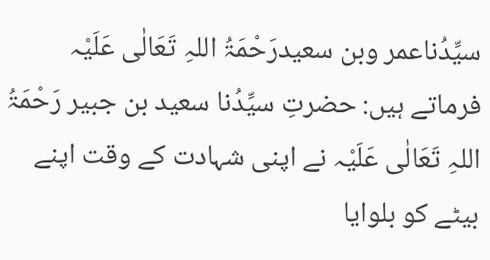سیِّدُناعمر وبن سعیدرَحْمَۃُ اللہِ تَعَالٰی عَلَیْہ فرماتے ہیں: حضرتِ سیِّدُنا سعید بن جبیر رَحْمَۃُ اللہِ تَعَالٰی عَلَیْہ نے اپنی شہادت کے وقت اپنے بیٹے کو بلوایا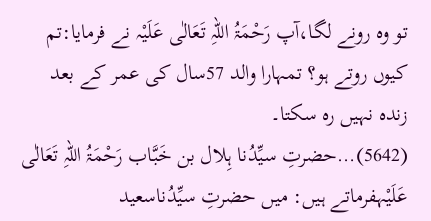تو وہ رونے لگا،آپ رَحْمَۃُ اللہِ تَعَالٰی عَلَیْہ نے فرمایا:تم کیوں روتے ہو؟ تمہارا والد 57سال کی عمر کے بعد زندہ نہیں رہ سکتا۔
(5642)…حضرتِ سیِّدُنا ہِلال بن خَبَّاب رَحْمَۃُ اللہِ تَعَالٰی عَلَیْہفرماتے ہیں: میں حضرتِ سیِّدُناسعید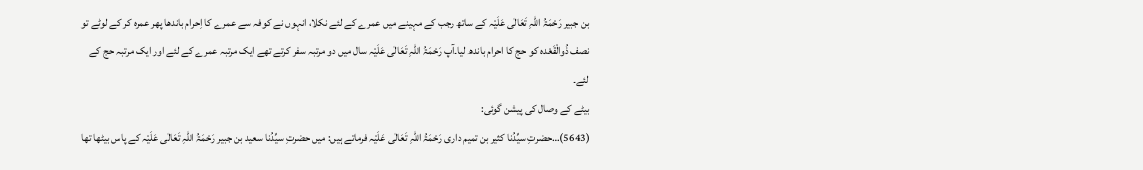بن جبیر رَحْمَۃُ اللہِ تَعَالٰی عَلَیْہ کے ساتھ رجب کے مہینے میں عمرے کے لئے نکلا، انہوں نے کوفہ سے عمرے کا اِحرام باندھا پھر عمرہ کر کے لوٹے تو نصف ذُوالْقَعْدہ کو حج کا احرام باندھ لیا۔آپ رَحْمَۃُ اللہِ تَعَالٰی عَلَیْہ سال میں دو مرتبہ سفر کرتے تھے ایک مرتبہ عمرے کے لئے اور ایک مرتبہ حج کے لئے۔
بیٹے کے وصال کی پیشن گوئی:
(5643)…حضرتِ سیِّدُنا کثیر بن تمیم داری رَحْمَۃُ اللہِ تَعَالٰی عَلَیْہ فرماتے ہیں: میں حضرتِ سیِّدُنا سعید بن جبیر رَحْمَۃُ اللہِ تَعَالٰی عَلَیْہ کے پاس بیٹھا تھا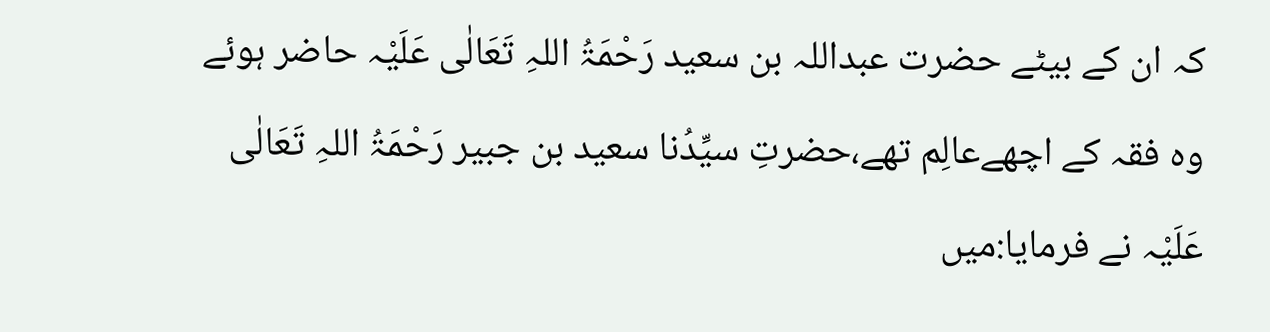کہ ان کے بیٹے حضرت عبداللہ بن سعید رَحْمَۃُ اللہِ تَعَالٰی عَلَیْہ حاضر ہوئے وہ فقہ کے اچھےعالِم تھے،حضرتِ سیِّدُنا سعید بن جبیر رَحْمَۃُ اللہِ تَعَالٰی عَلَیْہ نے فرمایا:میں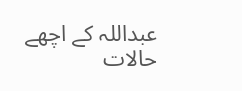عبداللہ کے اچھے حالات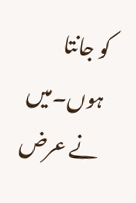کو جانتا ہوں۔میں نے عرض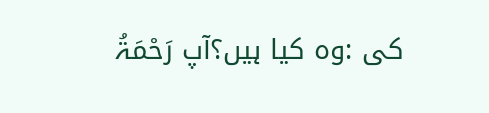کی :وہ کیا ہیں؟آپ رَحْمَۃُ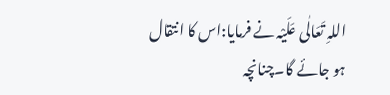اللہِ تَعَالٰی عَلَیْہ نے فرمایا:اس کا انتقال ہو جائے گا۔چنانچہ